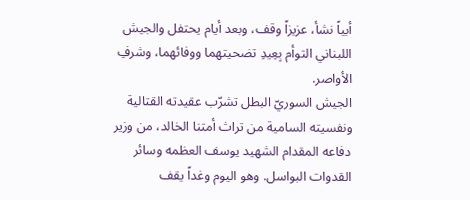أبياً نشأ، عزيزاً وقف، وبعد أيام يحتفل والجيش اللبناني التوأم بِعِيدِ تضحيتهما ووفائهما، وشرفِ الأواصر.
الجيش السوريّ البطل تشرّب عقيدته القتالية ونفسيته السامية من تراث أمتنا الخالد، من وزير دفاعه المقدام الشهيد يوسف العظمه وسائر القدوات البواسل. وهو اليوم وغداً يقف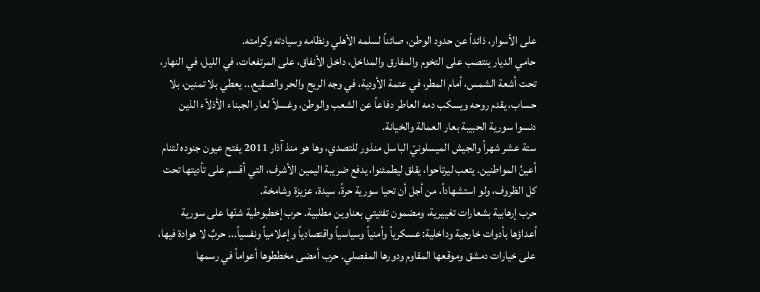على الأسوار، ذائداً عن حدود الوطن، صائناً لسلمه الأهلي ونظامه وسيادته وكرامته.
حامي الديار ينتصب على التخوم والمفارق والمداخل، داخل الأنفاق، على المرتفعات، في الليل، في النهار، تحت أشعة الشمس، أمام المطر، في عتمة الأودية، في وجه الريح والحر والصقيع... يعطي بلا تمنين، بلا حساب، يقدم روحه ويسكب دمه العاطر دفاعاً عن الشعب والوطن، وغسلاً لعار الجبناء الأذلاّء الذين دنسوا سورية الحبيبة بعار العمالة والخيانة.
ستة عشر شهراً والجيش الميسلونيّ الباسل منذور للتصدي، وها هو منذ آذار 2011 يفتح عيون جنوده لتنام أعينُ المواطنين. يتعب ليرتاحوا، يقلق ليطمئنوا، يدفع ضريبة اليمين الأشرف، التي أقسم على تأديتها تحت كل الظروف، ولو استشهاداً، من أجل أن تحيا سورية حرةً، سيدة، عزيزة وشامخة.
حرب إرهابية بشعارات تغييرية، ومضمون تفتيتي بعناوين مطلبية. حرب إخطبوطية شنّها على سورية أعداؤها بأدوات خارجية وداخلية: عسكرياً وأمنياً وسياسياً واقتصادياً وإعلامياً ونفسياً... حربٌ لا هوادة فيها، على خيارات دمشق وموقعها المقاوم ودورها المفصلي. حرب أمضى مخططوها أعواماً في رسمها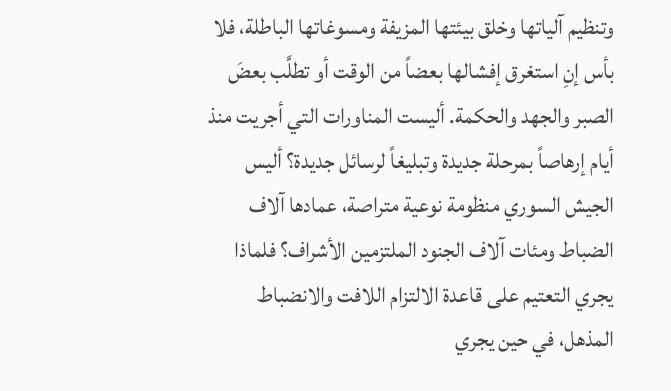وتنظيم آلياتها وخلق بيئتها المزيفة ومسوغاتها الباطلة، فلا بأس إنِ استغرق إفشالها بعضاً من الوقت أو تطلَّب بعضَ الصبر والجهد والحكمة. أليست المناورات التي أجريت منذ أيام إرهاصاً بمرحلة جديدة وتبليغاً لرسائل جديدة؟ أليس الجيش السوري منظومة نوعية متراصة، عمادها آلاف الضباط ومئات آلاف الجنود الملتزمين الأشراف؟ فلماذا يجري التعتيم على قاعدة الالتزام اللافت والانضباط المذهل، في حين يجري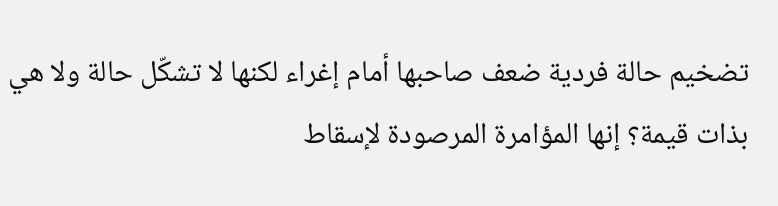تضخيم حالة فردية ضعف صاحبها أمام إغراء لكنها لا تشكّل حالة ولا هي بذات قيمة؟ إنها المؤامرة المرصودة لإسقاط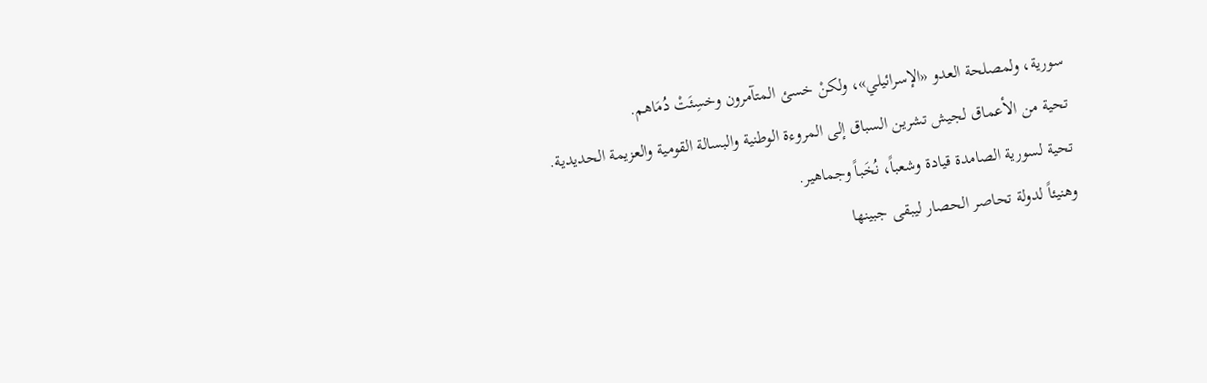سورية، ولمصلحة العدو «الإسرائيلي»، ولكنْ خسئ المتآمرون وخسِئَتْ دُمَاهم.
تحية من الأعماق لجيش تشرين السباق إلى المروءة الوطنية والبسالة القومية والعزيمة الحديدية.
تحية لسورية الصامدة قيادة وشعباً، نُخَباً وجماهير.
وهنيئاً لدولة تحاصر الحصار ليبقى جبينها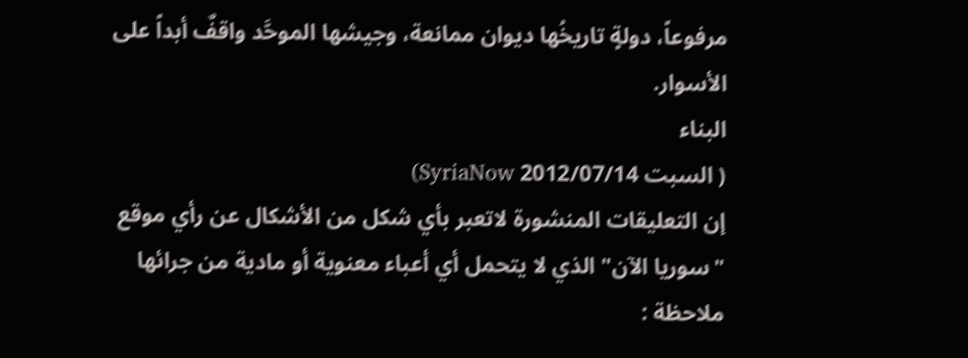مرفوعاً، دولةٍ تاريخُها ديوان ممانعة، وجيشها الموحَّد واقفٌ أبداً على الأسوار.
البناء
( السبت 2012/07/14 SyriaNow)
إن التعليقات المنشورة لاتعبر بأي شكل من الأشكال عن رأي موقع "سوريا الآن" الذي لا يتحمل أي أعباء معنوية أو مادية من جرائها
ملاحظة :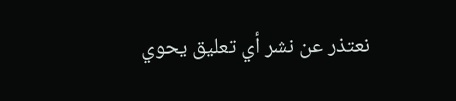نعتذر عن نشر أي تعليق يحوي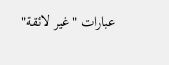عبارات "غير لائقة"